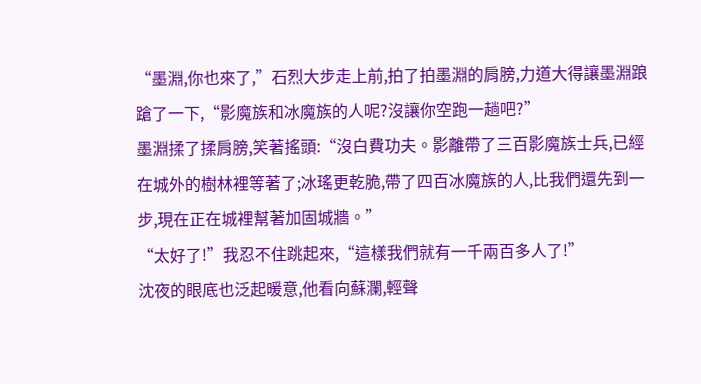“墨淵,你也來了,”石烈大步走上前,拍了拍墨淵的肩膀,力道大得讓墨淵踉蹌了一下,“影魔族和冰魔族的人呢?沒讓你空跑一趟吧?”
墨淵揉了揉肩膀,笑著搖頭:“沒白費功夫。影離帶了三百影魔族士兵,已經在城外的樹林裡等著了;冰瑤更乾脆,帶了四百冰魔族的人,比我們還先到一步,現在正在城裡幫著加固城牆。”
“太好了!”我忍不住跳起來,“這樣我們就有一千兩百多人了!”
沈夜的眼底也泛起暖意,他看向蘇瀾,輕聲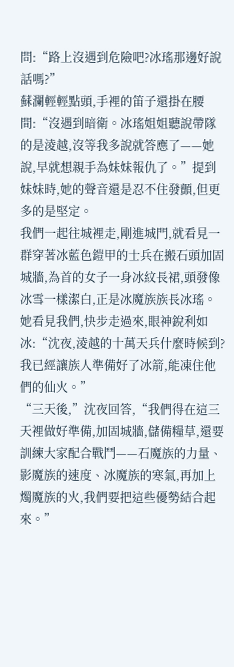問:“路上沒遇到危險吧?冰瑤那邊好說話嗎?”
蘇瀾輕輕點頭,手裡的笛子還掛在腰間:“沒遇到暗衛。冰瑤姐姐聽說帶隊的是淩越,沒等我多說就答應了——她說,早就想親手為妹妹報仇了。”提到妹妹時,她的聲音還是忍不住發顫,但更多的是堅定。
我們一起往城裡走,剛進城門,就看見一群穿著冰藍色鎧甲的士兵在搬石頭加固城牆,為首的女子一身冰紋長裙,頭發像冰雪一樣潔白,正是冰魔族族長冰瑤。她看見我們,快步走過來,眼神銳利如冰:“沈夜,淩越的十萬天兵什麼時候到?我已經讓族人準備好了冰箭,能凍住他們的仙火。”
“三天後,”沈夜回答,“我們得在這三天裡做好準備,加固城牆,儲備糧草,還要訓練大家配合戰鬥——石魔族的力量、影魔族的速度、冰魔族的寒氣,再加上燭魔族的火,我們要把這些優勢結合起來。”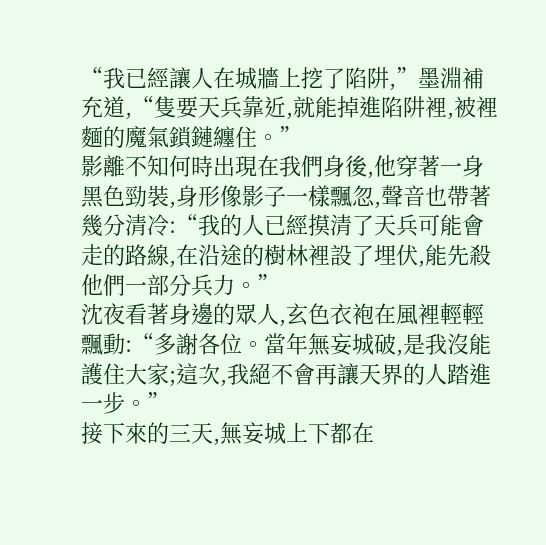“我已經讓人在城牆上挖了陷阱,”墨淵補充道,“隻要天兵靠近,就能掉進陷阱裡,被裡麵的魔氣鎖鏈纏住。”
影離不知何時出現在我們身後,他穿著一身黑色勁裝,身形像影子一樣飄忽,聲音也帶著幾分清冷:“我的人已經摸清了天兵可能會走的路線,在沿途的樹林裡設了埋伏,能先殺他們一部分兵力。”
沈夜看著身邊的眾人,玄色衣袍在風裡輕輕飄動:“多謝各位。當年無妄城破,是我沒能護住大家;這次,我絕不會再讓天界的人踏進一步。”
接下來的三天,無妄城上下都在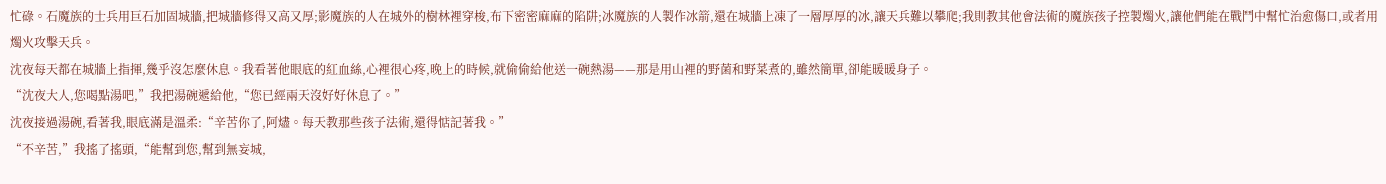忙碌。石魔族的士兵用巨石加固城牆,把城牆修得又高又厚;影魔族的人在城外的樹林裡穿梭,布下密密麻麻的陷阱;冰魔族的人製作冰箭,還在城牆上凍了一層厚厚的冰,讓天兵難以攀爬;我則教其他會法術的魔族孩子控製燭火,讓他們能在戰鬥中幫忙治愈傷口,或者用燭火攻擊天兵。
沈夜每天都在城牆上指揮,幾乎沒怎麼休息。我看著他眼底的紅血絲,心裡很心疼,晚上的時候,就偷偷給他送一碗熱湯——那是用山裡的野菌和野菜煮的,雖然簡單,卻能暖暖身子。
“沈夜大人,您喝點湯吧,”我把湯碗遞給他,“您已經兩天沒好好休息了。”
沈夜接過湯碗,看著我,眼底滿是溫柔:“辛苦你了,阿燼。每天教那些孩子法術,還得惦記著我。”
“不辛苦,”我搖了搖頭,“能幫到您,幫到無妄城,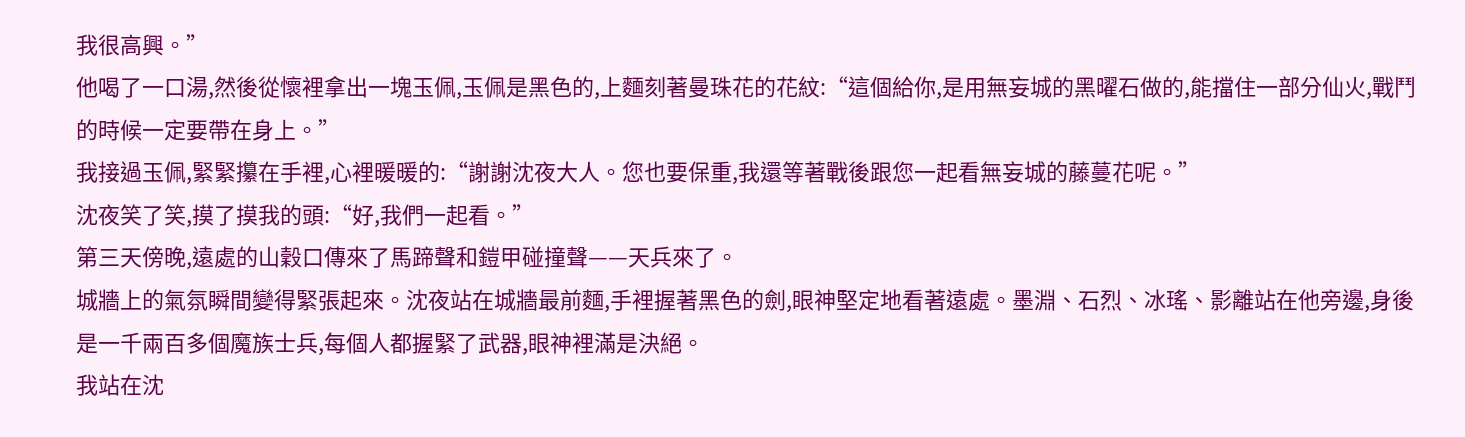我很高興。”
他喝了一口湯,然後從懷裡拿出一塊玉佩,玉佩是黑色的,上麵刻著曼珠花的花紋:“這個給你,是用無妄城的黑曜石做的,能擋住一部分仙火,戰鬥的時候一定要帶在身上。”
我接過玉佩,緊緊攥在手裡,心裡暖暖的:“謝謝沈夜大人。您也要保重,我還等著戰後跟您一起看無妄城的藤蔓花呢。”
沈夜笑了笑,摸了摸我的頭:“好,我們一起看。”
第三天傍晚,遠處的山穀口傳來了馬蹄聲和鎧甲碰撞聲——天兵來了。
城牆上的氣氛瞬間變得緊張起來。沈夜站在城牆最前麵,手裡握著黑色的劍,眼神堅定地看著遠處。墨淵、石烈、冰瑤、影離站在他旁邊,身後是一千兩百多個魔族士兵,每個人都握緊了武器,眼神裡滿是決絕。
我站在沈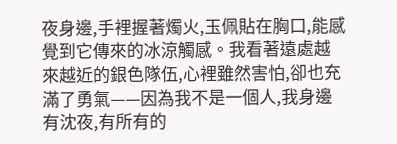夜身邊,手裡握著燭火,玉佩貼在胸口,能感覺到它傳來的冰涼觸感。我看著遠處越來越近的銀色隊伍,心裡雖然害怕,卻也充滿了勇氣——因為我不是一個人,我身邊有沈夜,有所有的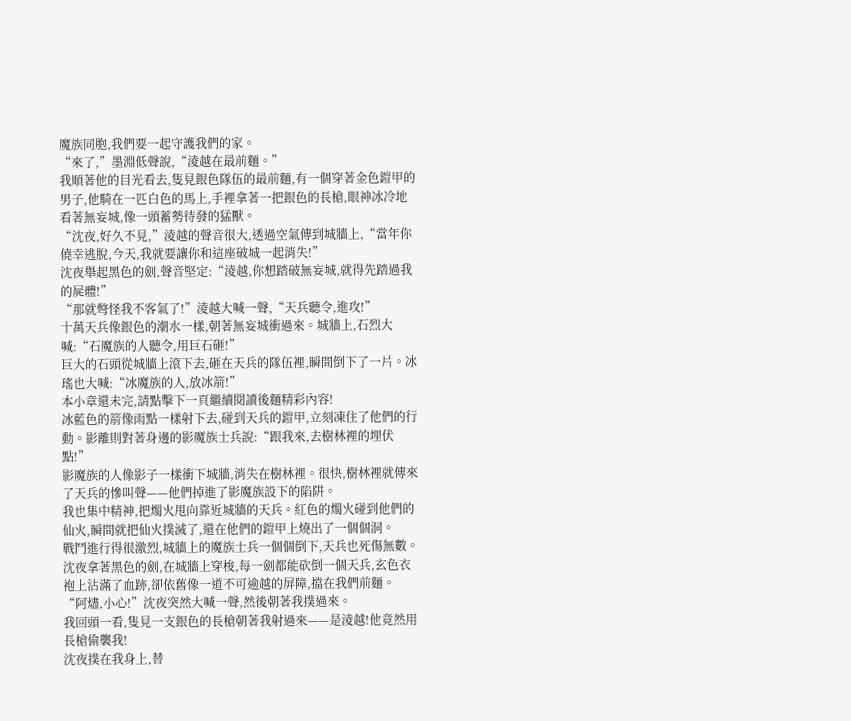魔族同胞,我們要一起守護我們的家。
“來了,”墨淵低聲說,“淩越在最前麵。”
我順著他的目光看去,隻見銀色隊伍的最前麵,有一個穿著金色鎧甲的男子,他騎在一匹白色的馬上,手裡拿著一把銀色的長槍,眼神冰冷地看著無妄城,像一頭蓄勢待發的猛獸。
“沈夜,好久不見,”淩越的聲音很大,透過空氣傳到城牆上,“當年你僥幸逃脫,今天,我就要讓你和這座破城一起消失!”
沈夜舉起黑色的劍,聲音堅定:“淩越,你想踏破無妄城,就得先踏過我的屍體!”
“那就彆怪我不客氣了!”淩越大喊一聲,“天兵聽令,進攻!”
十萬天兵像銀色的潮水一樣,朝著無妄城衝過來。城牆上,石烈大喊:“石魔族的人聽令,用巨石砸!”
巨大的石頭從城牆上滾下去,砸在天兵的隊伍裡,瞬間倒下了一片。冰瑤也大喊:“冰魔族的人,放冰箭!”
本小章還未完,請點擊下一頁繼續閱讀後麵精彩內容!
冰藍色的箭像雨點一樣射下去,碰到天兵的鎧甲,立刻凍住了他們的行動。影離則對著身邊的影魔族士兵說:“跟我來,去樹林裡的埋伏點!”
影魔族的人像影子一樣衝下城牆,消失在樹林裡。很快,樹林裡就傳來了天兵的慘叫聲——他們掉進了影魔族設下的陷阱。
我也集中精神,把燭火甩向靠近城牆的天兵。紅色的燭火碰到他們的仙火,瞬間就把仙火撲滅了,還在他們的鎧甲上燒出了一個個洞。
戰鬥進行得很激烈,城牆上的魔族士兵一個個倒下,天兵也死傷無數。沈夜拿著黑色的劍,在城牆上穿梭,每一劍都能砍倒一個天兵,玄色衣袍上沾滿了血跡,卻依舊像一道不可逾越的屏障,擋在我們前麵。
“阿燼,小心!”沈夜突然大喊一聲,然後朝著我撲過來。
我回頭一看,隻見一支銀色的長槍朝著我射過來——是淩越!他竟然用長槍偷襲我!
沈夜撲在我身上,替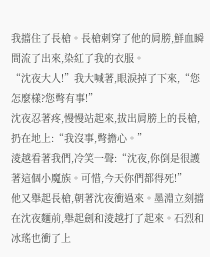我擋住了長槍。長槍刺穿了他的肩膀,鮮血瞬間流了出來,染紅了我的衣服。
“沈夜大人!”我大喊著,眼淚掉了下來,“您怎麼樣?您彆有事!”
沈夜忍著疼,慢慢站起來,拔出肩膀上的長槍,扔在地上:“我沒事,彆擔心。”
淩越看著我們,冷笑一聲:“沈夜,你倒是很護著這個小魔族。可惜,今天你們都得死!”
他又舉起長槍,朝著沈夜衝過來。墨淵立刻擋在沈夜麵前,舉起劍和淩越打了起來。石烈和冰瑤也衝了上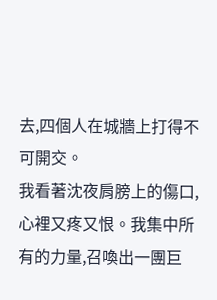去,四個人在城牆上打得不可開交。
我看著沈夜肩膀上的傷口,心裡又疼又恨。我集中所有的力量,召喚出一團巨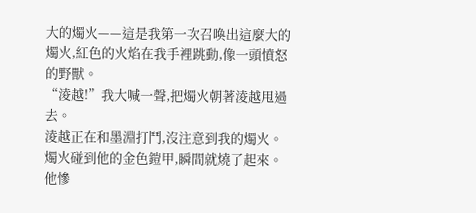大的燭火——這是我第一次召喚出這麼大的燭火,紅色的火焰在我手裡跳動,像一頭憤怒的野獸。
“淩越!”我大喊一聲,把燭火朝著淩越甩過去。
淩越正在和墨淵打鬥,沒注意到我的燭火。燭火碰到他的金色鎧甲,瞬間就燒了起來。他慘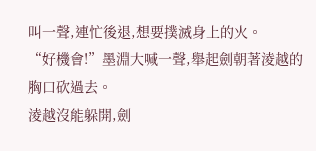叫一聲,連忙後退,想要撲滅身上的火。
“好機會!”墨淵大喊一聲,舉起劍朝著淩越的胸口砍過去。
淩越沒能躲開,劍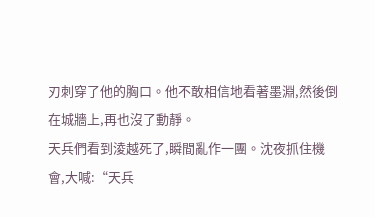刃刺穿了他的胸口。他不敢相信地看著墨淵,然後倒在城牆上,再也沒了動靜。
天兵們看到淩越死了,瞬間亂作一團。沈夜抓住機會,大喊:“天兵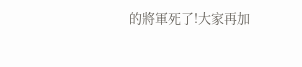的將軍死了!大家再加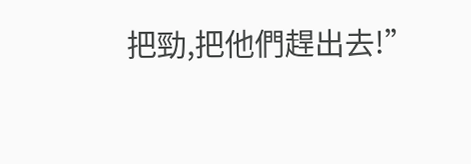把勁,把他們趕出去!”